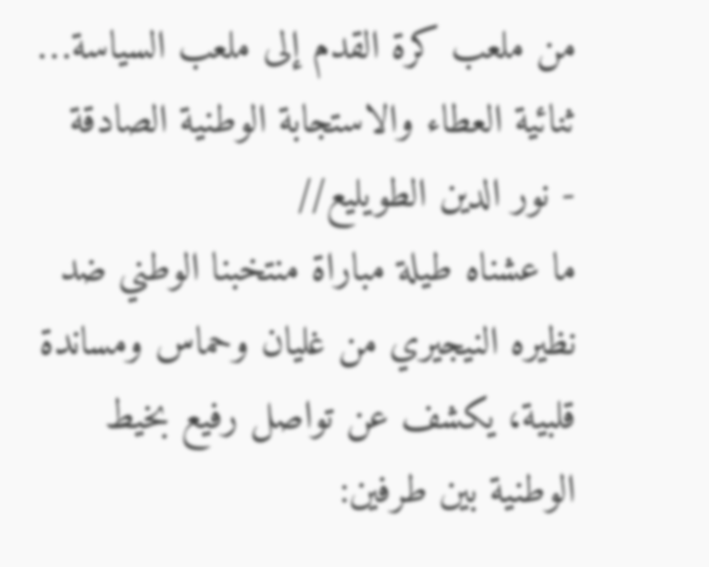من ملعب كرة القدم إلى ملعب السياسة… ثنائية العطاء والاستجابة الوطنية الصادقة
- نور الدين الطويليع//
ما عشناه طيلة مباراة منتخبنا الوطني ضد نظيره النيجيري من غليان وحماس ومساندة قلبية، يكشف عن تواصل رفيع بخيط الوطنية بين طرفين: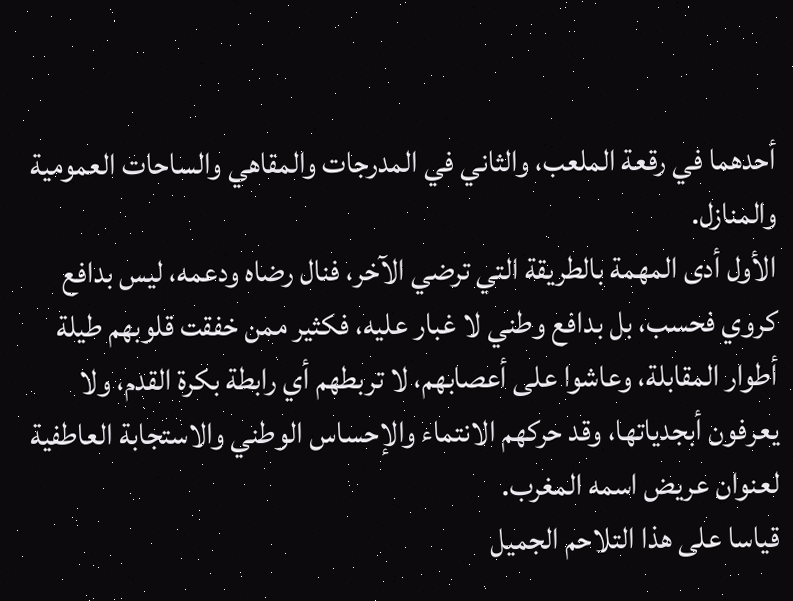أحدهما في رقعة الملعب، والثاني في المدرجات والمقاهي والساحات العمومية والمنازل.
الأول أدى المهمة بالطريقة التي ترضي الآخر، فنال رضاه ودعمه، ليس بدافع كروي فحسب، بل بدافع وطني لا غبار عليه، فكثير ممن خفقت قلوبهم طيلة أطوار المقابلة، وعاشوا على أعصابهم، لا تربطهم أي رابطة بكرة القدم، ولا يعرفون أبجدياتها، وقد حركهم الانتماء والإحساس الوطني والاستجابة العاطفية لعنوان عريض اسمه المغرب.
قياسا على هذا التلاحم الجميل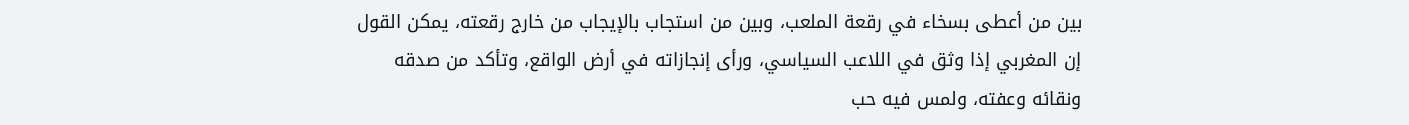بين من أعطى بسخاء في رقعة الملعب، وبين من استجاب بالإيجاب من خارج رقعته، يمكن القول إن المغربي إذا وثق في اللاعب السياسي، ورأى إنجازاته في أرض الواقع، وتأكد من صدقه ونقائه وعفته، ولمس فيه حب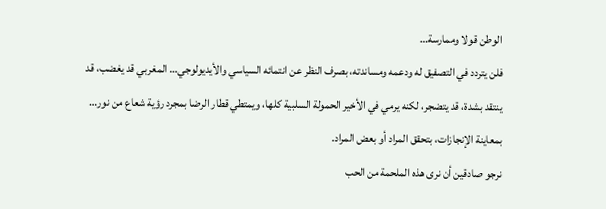الوطن قولا وممارسة…
فلن يتردد في التصفيق له ودعمه ومساندته، بصرف النظر عن انتمائه السياسي والأيديولوجي… المغربي قد يغضب، قد ينتقد بشدة، قد يتضجر، لكنه يرمي في الأخير الحمولة السلبية كلها، ويمتطي قطار الرضا بمجرد رؤية شعاع من نور… بمعاينة الإنجازات، بتحقق المراد أو بعض المراد.
نرجو صادقين أن نرى هذه الملحمة من الحب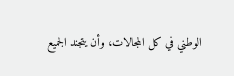الوطني في كل المجالات، وأن يتجند الجميع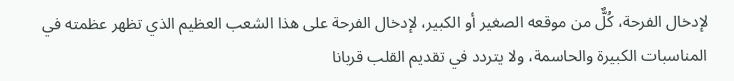لإدخال الفرحة، كُلٌّ من موقعه الصغير أو الكبير، لإدخال الفرحة على هذا الشعب العظيم الذي تظهر عظمته في المناسبات الكبيرة والحاسمة، ولا يتردد في تقديم القلب قربانا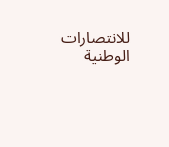للانتصارات الوطنية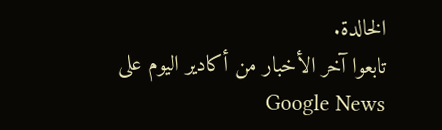الخالدة.
تابعوا آخر الأخبار من أكادير اليوم على Google News